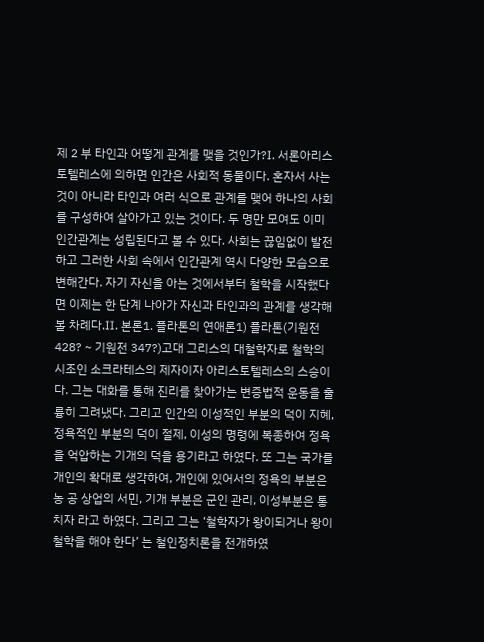제 2 부 타인과 어떻게 관계를 맺을 것인가?Ⅰ. 서론아리스토텔레스에 의하면 인간은 사회적 동물이다. 혼자서 사는 것이 아니라 타인과 여러 식으로 관계를 맺어 하나의 사회를 구성하여 살아가고 있는 것이다. 두 명만 모여도 이미 인간관계는 성립된다고 볼 수 있다. 사회는 끊임없이 발전하고 그러한 사회 속에서 인간관계 역시 다양한 모습으로 변해간다. 자기 자신을 아는 것에서부터 철학을 시작했다면 이제는 한 단계 나아가 자신과 타인과의 관계를 생각해볼 차례다.Ⅱ. 본론1. 플라톤의 연애론1) 플라톤(기원전 428? ~ 기원전 347?)고대 그리스의 대철학자로 철학의 시조인 소크라테스의 제자이자 아리스토텔레스의 스승이다. 그는 대화를 통해 진리를 찾아가는 변증법적 운동을 훌륭히 그려냈다. 그리고 인간의 이성적인 부분의 덕이 지혜, 정욕적인 부분의 덕이 절제, 이성의 명령에 복종하여 정욕을 억압하는 기개의 덕을 용기라고 하였다. 또 그는 국가를 개인의 확대로 생각하여, 개인에 있어서의 정욕의 부분은 농 공 상업의 서민, 기개 부분은 군인 관리, 이성부분은 통치자 라고 하였다. 그리고 그는 ‘철학자가 왕이되거나 왕이 철학을 해야 한다’ 는 철인정치론을 전개하였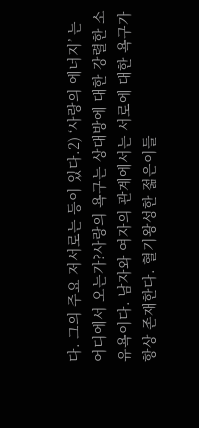다. 그의 주요 저서로는 등이 있다.2) ‘사랑의 에너지’ 는 어디에서 오는가?사랑의 욕구는 상대방에 대한 강렬한 소유욕이다. 남자와 여자의 관계에서는 서로에 대한 욕구가 항상 존재한다. 혈기왕성한 젊은이들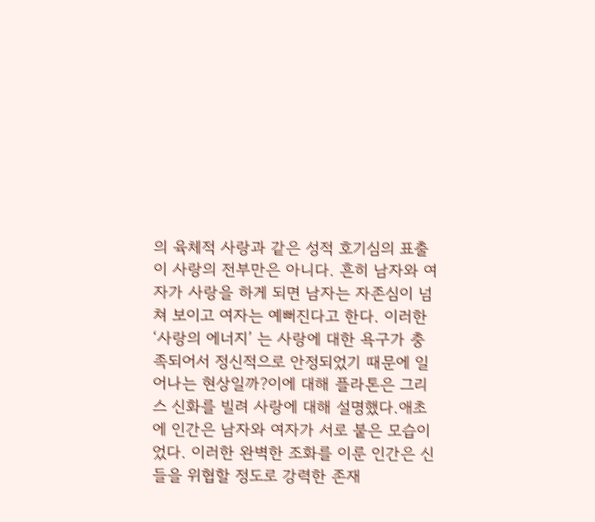의 육체적 사랑과 같은 성적 호기심의 표출이 사랑의 전부만은 아니다. 흔히 남자와 여자가 사랑을 하게 되면 남자는 자존심이 넘쳐 보이고 여자는 예뻐진다고 한다. 이러한 ‘사랑의 에너지’ 는 사랑에 대한 욕구가 충족되어서 정신적으로 안정되었기 때문에 일어나는 현상일까?이에 대해 플라톤은 그리스 신화를 빌려 사랑에 대해 설명했다.애초에 인간은 남자와 여자가 서로 붙은 모습이었다. 이러한 완벽한 조화를 이룬 인간은 신들을 위협할 정도로 강력한 존재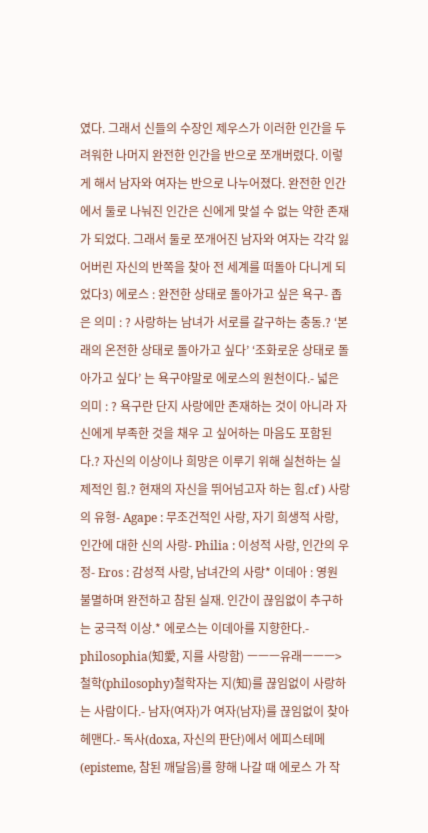였다. 그래서 신들의 수장인 제우스가 이러한 인간을 두려워한 나머지 완전한 인간을 반으로 쪼개버렸다. 이렇게 해서 남자와 여자는 반으로 나누어졌다. 완전한 인간에서 둘로 나눠진 인간은 신에게 맞설 수 없는 약한 존재가 되었다. 그래서 둘로 쪼개어진 남자와 여자는 각각 잃어버린 자신의 반쪽을 찾아 전 세계를 떠돌아 다니게 되었다3) 에로스 : 완전한 상태로 돌아가고 싶은 욕구- 좁은 의미 : ? 사랑하는 남녀가 서로를 갈구하는 충동.? ‘본래의 온전한 상태로 돌아가고 싶다’ ‘조화로운 상태로 돌아가고 싶다’ 는 욕구야말로 에로스의 원천이다.- 넓은 의미 : ? 욕구란 단지 사랑에만 존재하는 것이 아니라 자신에게 부족한 것을 채우 고 싶어하는 마음도 포함된다.? 자신의 이상이나 희망은 이루기 위해 실천하는 실제적인 힘.? 현재의 자신을 뛰어넘고자 하는 힘.cf ) 사랑의 유형- Agape : 무조건적인 사랑, 자기 희생적 사랑, 인간에 대한 신의 사랑- Philia : 이성적 사랑, 인간의 우정- Eros : 감성적 사랑, 남녀간의 사랑* 이데아 : 영원 불멸하며 완전하고 참된 실재. 인간이 끊임없이 추구하는 궁극적 이상.* 에로스는 이데아를 지향한다.- philosophia(知愛, 지를 사랑함) ㅡㅡㅡ유래ㅡㅡㅡ> 철학(philosophy)철학자는 지(知)를 끊임없이 사랑하는 사람이다.- 남자(여자)가 여자(남자)를 끊임없이 찾아 헤맨다.- 독사(doxa, 자신의 판단)에서 에피스테메(episteme, 참된 깨달음)를 향해 나갈 때 에로스 가 작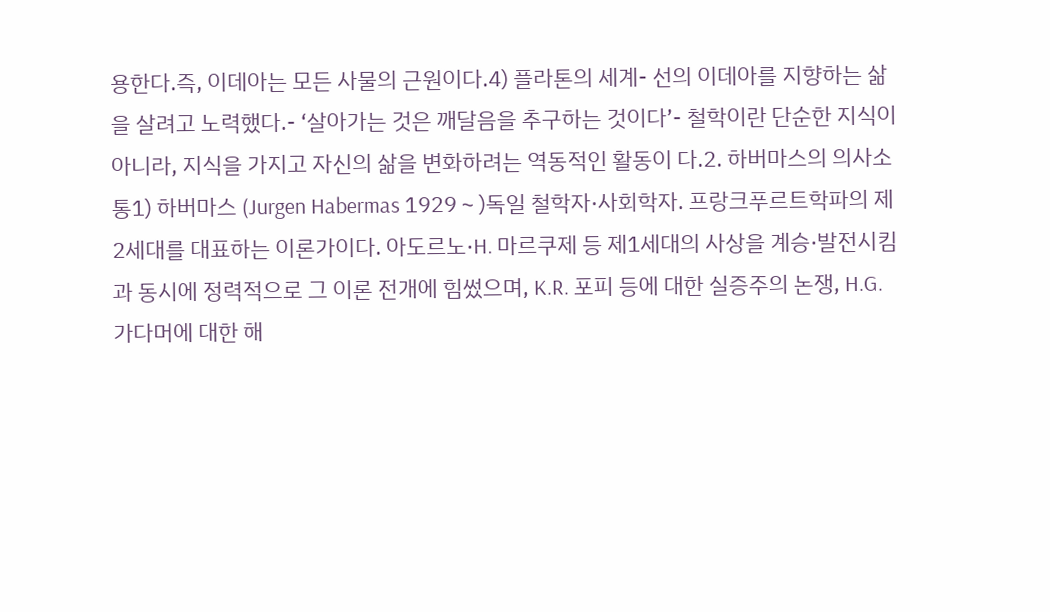용한다.즉, 이데아는 모든 사물의 근원이다.4) 플라톤의 세계- 선의 이데아를 지향하는 삶을 살려고 노력했다.- ‘살아가는 것은 깨달음을 추구하는 것이다’- 철학이란 단순한 지식이 아니라, 지식을 가지고 자신의 삶을 변화하려는 역동적인 활동이 다.2. 하버마스의 의사소통1) 하버마스 (Jurgen Habermas 1929∼)독일 철학자·사회학자. 프랑크푸르트학파의 제2세대를 대표하는 이론가이다. 아도르노·H. 마르쿠제 등 제1세대의 사상을 계승·발전시킴과 동시에 정력적으로 그 이론 전개에 힘썼으며, K.R. 포피 등에 대한 실증주의 논쟁, H.G. 가다머에 대한 해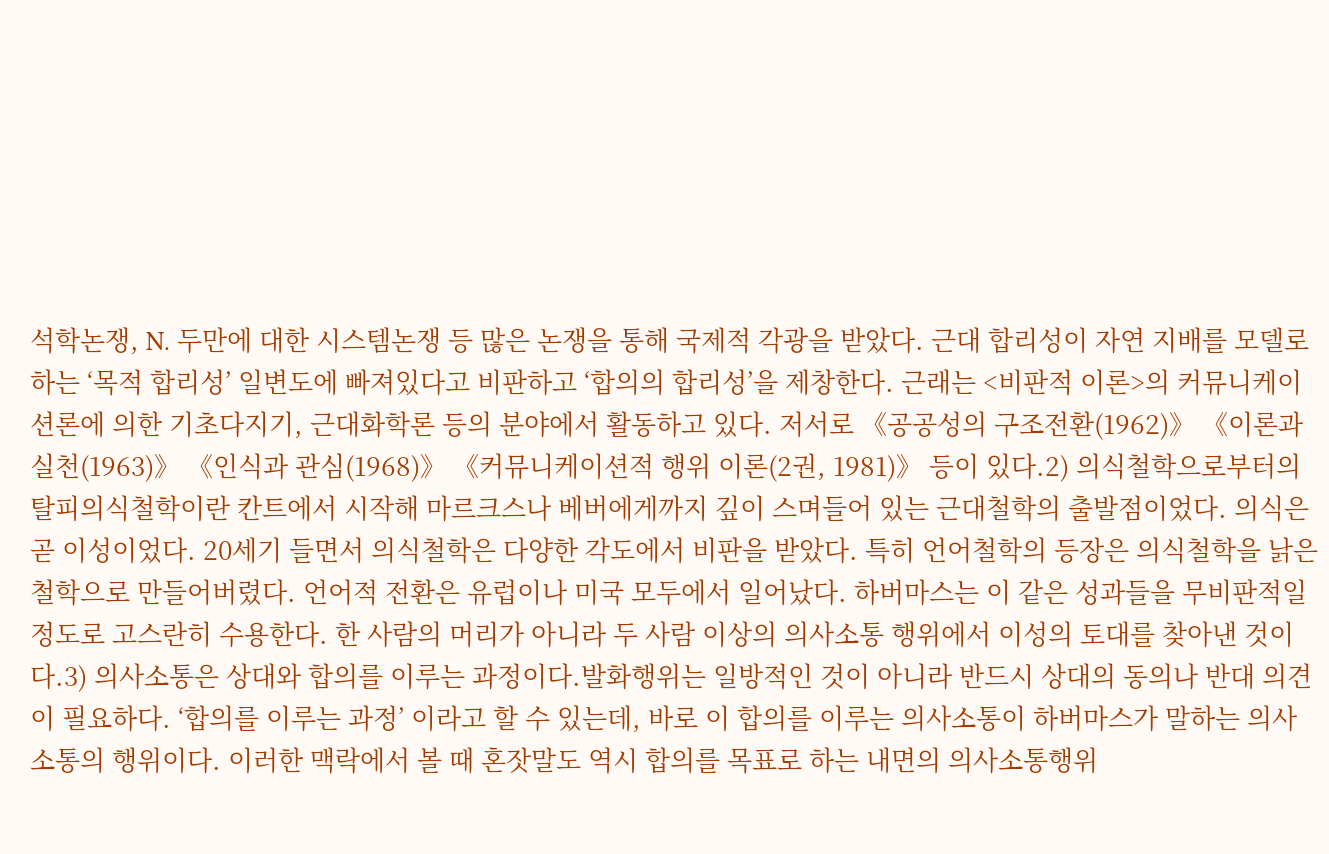석학논쟁, N. 두만에 대한 시스템논쟁 등 많은 논쟁을 통해 국제적 각광을 받았다. 근대 합리성이 자연 지배를 모델로 하는 ‘목적 합리성’ 일변도에 빠져있다고 비판하고 ‘합의의 합리성’을 제창한다. 근래는 <비판적 이론>의 커뮤니케이션론에 의한 기초다지기, 근대화학론 등의 분야에서 활동하고 있다. 저서로 《공공성의 구조전환(1962)》 《이론과 실천(1963)》 《인식과 관심(1968)》 《커뮤니케이션적 행위 이론(2권, 1981)》 등이 있다.2) 의식철학으로부터의 탈피의식철학이란 칸트에서 시작해 마르크스나 베버에게까지 깊이 스며들어 있는 근대철학의 출발점이었다. 의식은 곧 이성이었다. 20세기 들면서 의식철학은 다양한 각도에서 비판을 받았다. 특히 언어철학의 등장은 의식철학을 낡은 철학으로 만들어버렸다. 언어적 전환은 유럽이나 미국 모두에서 일어났다. 하버마스는 이 같은 성과들을 무비판적일 정도로 고스란히 수용한다. 한 사람의 머리가 아니라 두 사람 이상의 의사소통 행위에서 이성의 토대를 찾아낸 것이다.3) 의사소통은 상대와 합의를 이루는 과정이다.발화행위는 일방적인 것이 아니라 반드시 상대의 동의나 반대 의견이 필요하다. ‘합의를 이루는 과정’ 이라고 할 수 있는데, 바로 이 합의를 이루는 의사소통이 하버마스가 말하는 의사소통의 행위이다. 이러한 맥락에서 볼 때 혼잣말도 역시 합의를 목표로 하는 내면의 의사소통행위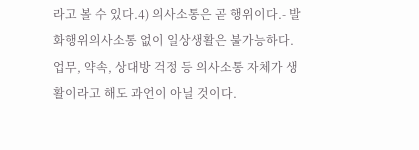라고 볼 수 있다.4) 의사소통은 곧 행위이다.- 발화행위의사소통 없이 일상생활은 불가능하다. 업무, 약속, 상대방 걱정 등 의사소통 자체가 생활이라고 해도 과언이 아닐 것이다.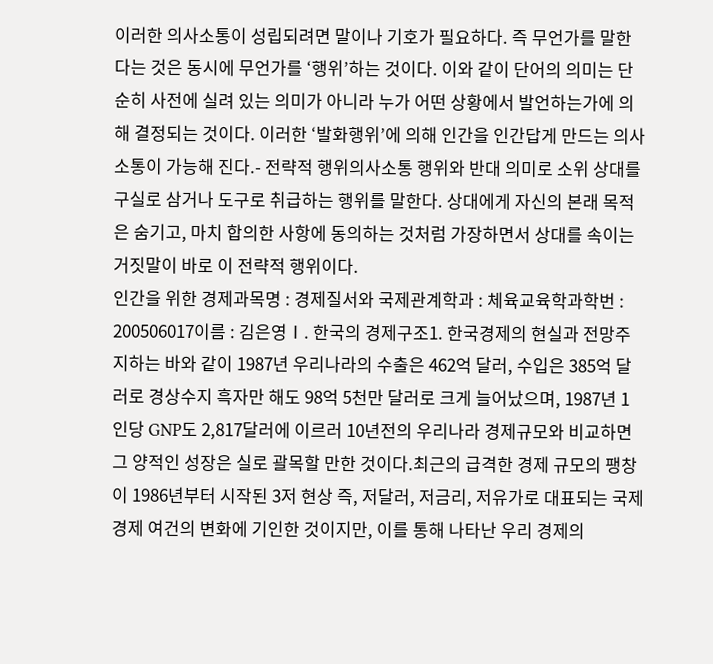이러한 의사소통이 성립되려면 말이나 기호가 필요하다. 즉 무언가를 말한다는 것은 동시에 무언가를 ‘행위’하는 것이다. 이와 같이 단어의 의미는 단순히 사전에 실려 있는 의미가 아니라 누가 어떤 상황에서 발언하는가에 의해 결정되는 것이다. 이러한 ‘발화행위’에 의해 인간을 인간답게 만드는 의사소통이 가능해 진다.- 전략적 행위의사소통 행위와 반대 의미로 소위 상대를 구실로 삼거나 도구로 취급하는 행위를 말한다. 상대에게 자신의 본래 목적은 숨기고, 마치 합의한 사항에 동의하는 것처럼 가장하면서 상대를 속이는 거짓말이 바로 이 전략적 행위이다.
인간을 위한 경제과목명 : 경제질서와 국제관계학과 : 체육교육학과학번 : 200506017이름 : 김은영Ⅰ. 한국의 경제구조1. 한국경제의 현실과 전망주지하는 바와 같이 1987년 우리나라의 수출은 462억 달러, 수입은 385억 달러로 경상수지 흑자만 해도 98억 5천만 달러로 크게 늘어났으며, 1987년 1인당 GNP도 2,817달러에 이르러 10년전의 우리나라 경제규모와 비교하면 그 양적인 성장은 실로 괄목할 만한 것이다.최근의 급격한 경제 규모의 팽창이 1986년부터 시작된 3저 현상 즉, 저달러, 저금리, 저유가로 대표되는 국제경제 여건의 변화에 기인한 것이지만, 이를 통해 나타난 우리 경제의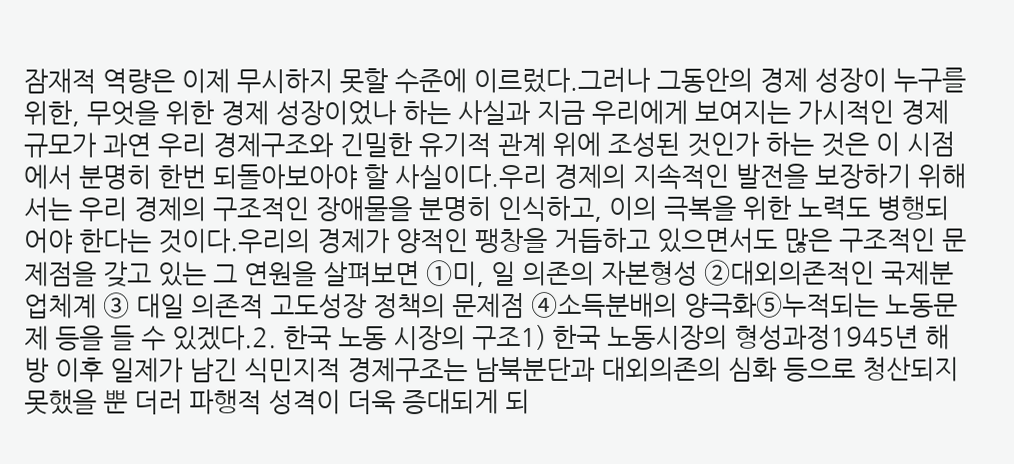잠재적 역량은 이제 무시하지 못할 수준에 이르렀다.그러나 그동안의 경제 성장이 누구를 위한, 무엇을 위한 경제 성장이었나 하는 사실과 지금 우리에게 보여지는 가시적인 경제 규모가 과연 우리 경제구조와 긴밀한 유기적 관계 위에 조성된 것인가 하는 것은 이 시점에서 분명히 한번 되돌아보아야 할 사실이다.우리 경제의 지속적인 발전을 보장하기 위해서는 우리 경제의 구조적인 장애물을 분명히 인식하고, 이의 극복을 위한 노력도 병행되어야 한다는 것이다.우리의 경제가 양적인 팽창을 거듭하고 있으면서도 많은 구조적인 문제점을 갖고 있는 그 연원을 살펴보면 ①미, 일 의존의 자본형성 ②대외의존적인 국제분업체계 ③ 대일 의존적 고도성장 정책의 문제점 ④소득분배의 양극화⑤누적되는 노동문제 등을 들 수 있겠다.2. 한국 노동 시장의 구조1) 한국 노동시장의 형성과정1945년 해방 이후 일제가 남긴 식민지적 경제구조는 남북분단과 대외의존의 심화 등으로 청산되지 못했을 뿐 더러 파행적 성격이 더욱 증대되게 되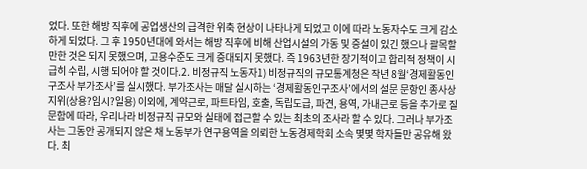었다. 또한 해방 직후에 공업생산의 급격한 위축 현상이 나타나게 되었고 이에 따라 노동자수도 크게 감소하게 되었다. 그 후 1950년대에 와서는 해방 직후에 비해 산업시설의 가동 및 증설이 있긴 했으나 괄목할 만한 것은 되지 못했으며, 고용수준도 크게 증대되지 못했다. 즉 1963년한 장기적이고 합리적 정책이 시급히 수립, 시행 되어야 할 것이다.2. 비정규직 노동자1) 비정규직의 규모통계청은 작년 8월‘경제활동인구조사 부가조사’를 실시했다. 부가조사는 매달 실시하는 ‘경제활동인구조사’에서의 설문 문항인 종사상 지위(상용?임시?일용) 이외에, 계약근로, 파트타임, 호출, 독립도급, 파견, 용역, 가내근로 등을 추가로 질문함에 따라, 우리나라 비정규직 규모와 실태에 접근할 수 있는 최초의 조사라 할 수 있다. 그러나 부가조사는 그동안 공개되지 않은 채 노동부가 연구용역을 의뢰한 노동경제학회 소속 몇몇 학자들만 공유해 왔다. 최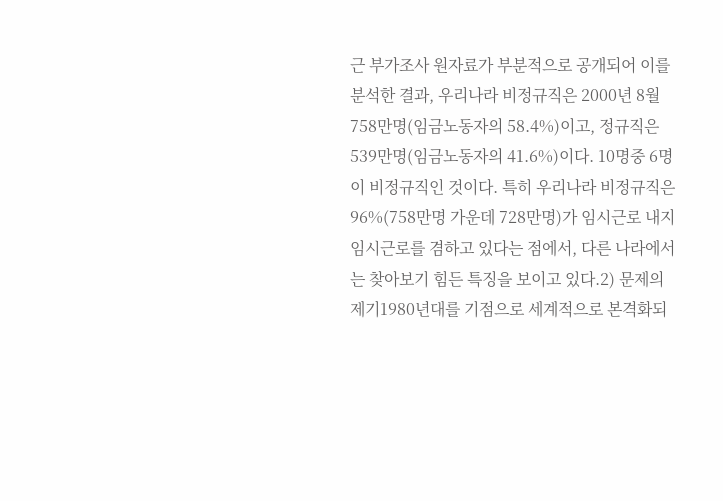근 부가조사 원자료가 부분적으로 공개되어 이를 분석한 결과, 우리나라 비정규직은 2000년 8월 758만명(임금노동자의 58.4%)이고, 정규직은 539만명(임금노동자의 41.6%)이다. 10명중 6명이 비정규직인 것이다. 특히 우리나라 비정규직은 96%(758만명 가운데 728만명)가 임시근로 내지 임시근로를 겸하고 있다는 점에서, 다른 나라에서는 찾아보기 힘든 특징을 보이고 있다.2) 문제의 제기1980년대를 기점으로 세계적으로 본격화되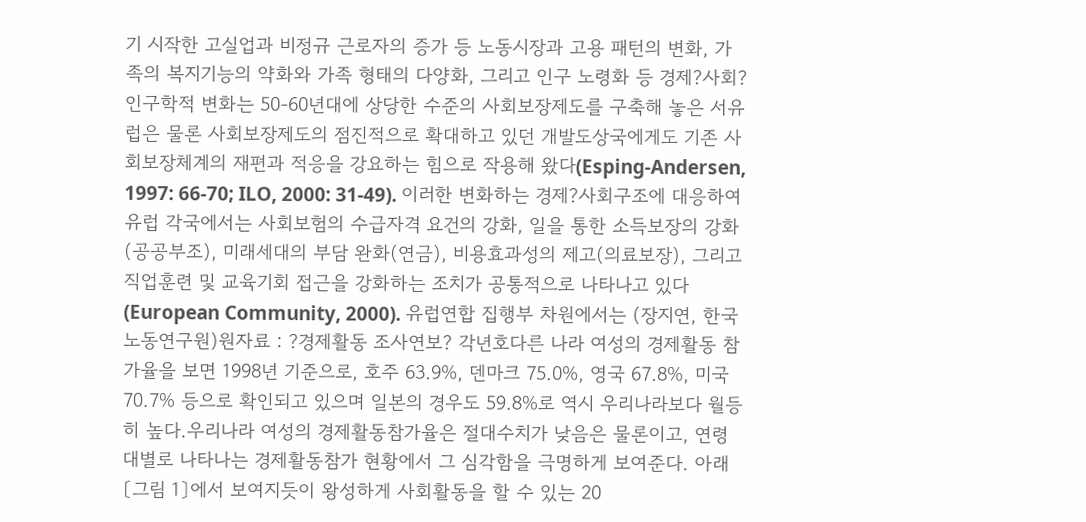기 시작한 고실업과 비정규 근로자의 증가 등 노동시장과 고용 패턴의 변화, 가족의 복지기능의 약화와 가족 형태의 다양화, 그리고 인구 노령화 등 경제?사회?인구학적 변화는 50-60년대에 상당한 수준의 사회보장제도를 구축해 놓은 서유럽은 물론 사회보장제도의 점진적으로 확대하고 있던 개발도상국에게도 기존 사회보장체계의 재편과 적응을 강요하는 힘으로 작용해 왔다(Esping-Andersen, 1997: 66-70; ILO, 2000: 31-49). 이러한 변화하는 경제?사회구조에 대응하여 유럽 각국에서는 사회보험의 수급자격 요건의 강화, 일을 통한 소득보장의 강화(공공부조), 미래세대의 부담 완화(연금), 비용효과성의 제고(의료보장), 그리고 직업훈련 및 교육기회 접근을 강화하는 조치가 공통적으로 나타나고 있다(European Community, 2000). 유럽연합 집행부 차원에서는 (장지연, 한국노동연구원)원자료 : ?경제활동 조사연보? 각년호다른 나라 여성의 경제활동 참가율을 보면 1998년 기준으로, 호주 63.9%, 덴마크 75.0%, 영국 67.8%, 미국 70.7% 등으로 확인되고 있으며 일본의 경우도 59.8%로 역시 우리나라보다 월등히 높다.우리나라 여성의 경제활동참가율은 절대수치가 낮음은 물론이고, 연령대별로 나타나는 경제활동참가 현황에서 그 심각함을 극명하게 보여준다. 아래 〔그림 1〕에서 보여지듯이 왕성하게 사회활동을 할 수 있는 20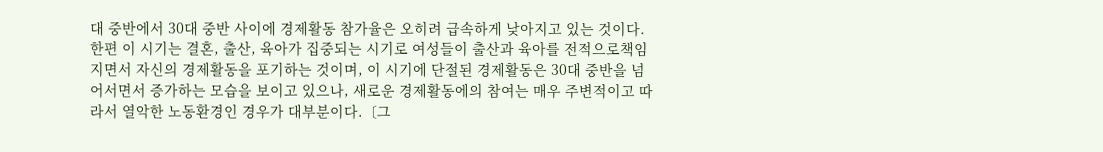대 중반에서 30대 중반 사이에 경제활동 참가율은 오히려 급속하게 낮아지고 있는 것이다. 한편 이 시기는 결혼, 출산, 육아가 집중되는 시기로 여성들이 출산과 육아를 전적으로책임지면서 자신의 경제활동을 포기하는 것이며, 이 시기에 단절된 경제활동은 30대 중반을 넘어서면서 증가하는 모습을 보이고 있으나, 새로운 경제활동에의 참여는 매우 주변적이고 따라서 열악한 노동환경인 경우가 대부분이다.〔그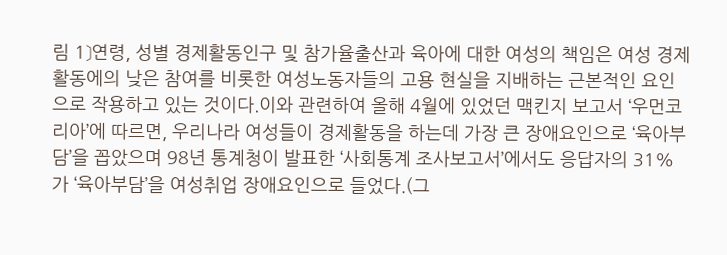림 1〕연령, 성별 경제활동인구 및 참가율출산과 육아에 대한 여성의 책임은 여성 경제활동에의 낮은 참여를 비롯한 여성노동자들의 고용 현실을 지배하는 근본적인 요인으로 작용하고 있는 것이다.이와 관련하여 올해 4월에 있었던 맥킨지 보고서 ‘우먼코리아’에 따르면, 우리나라 여성들이 경제활동을 하는데 가장 큰 장애요인으로 ‘육아부담’을 꼽았으며 98년 통계청이 발표한 ‘사회통계 조사보고서’에서도 응답자의 31%가 ‘육아부담’을 여성취업 장애요인으로 들었다.(그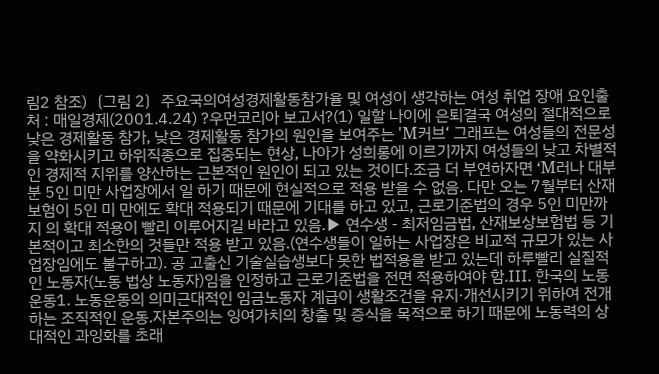림2 참조)〔그림 2〕주요국의여성경제활동참가율 및 여성이 생각하는 여성 취업 장애 요인출처 : 매일경제(2001.4.24) ?우먼코리아 보고서?(1) 일할 나이에 은퇴결국 여성의 절대적으로 낮은 경제활동 참가, 낮은 경제활동 참가의 원인을 보여주는 'M커브‘ 그래프는 여성들의 전문성을 약화시키고 하위직종으로 집중되는 현상, 나아가 성희롱에 이르기까지 여성들의 낮고 차별적인 경제적 지위를 양산하는 근본적인 원인이 되고 있는 것이다.조금 더 부연하자면 ‘M러나 대부분 5인 미만 사업장에서 일 하기 때문에 현실적으로 적용 받을 수 없음. 다만 오는 7월부터 산재보험이 5인 미 만에도 확대 적용되기 때문에 기대를 하고 있고, 근로기준법의 경우 5인 미만까지 의 확대 적용이 빨리 이루어지길 바라고 있음.▶ 연수생 - 최저임금법, 산재보상보험법 등 기본적이고 최소한의 것들만 적용 받고 있음.(연수생들이 일하는 사업장은 비교적 규모가 있는 사업장임에도 불구하고). 공 고출신 기술실습생보다 못한 법적용을 받고 있는데 하루빨리 실질적인 노동자(노동 법상 노동자)임을 인정하고 근로기준법을 전면 적용하여야 함.Ⅲ. 한국의 노동 운동1. 노동운동의 의미근대적인 임금노동자 계급이 생활조건을 유지·개선시키기 위하여 전개하는 조직적인 운동.자본주의는 잉여가치의 창출 및 증식을 목적으로 하기 때문에 노동력의 상대적인 과잉화를 초래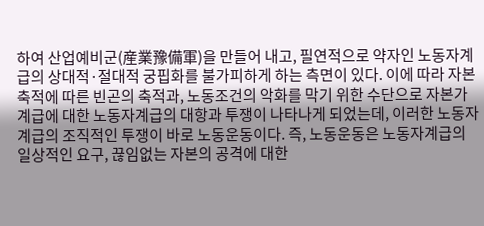하여 산업예비군(産業豫備軍)을 만들어 내고, 필연적으로 약자인 노동자계급의 상대적·절대적 궁핍화를 불가피하게 하는 측면이 있다. 이에 따라 자본축적에 따른 빈곤의 축적과, 노동조건의 악화를 막기 위한 수단으로 자본가계급에 대한 노동자계급의 대항과 투쟁이 나타나게 되었는데, 이러한 노동자계급의 조직적인 투쟁이 바로 노동운동이다. 즉, 노동운동은 노동자계급의 일상적인 요구, 끊임없는 자본의 공격에 대한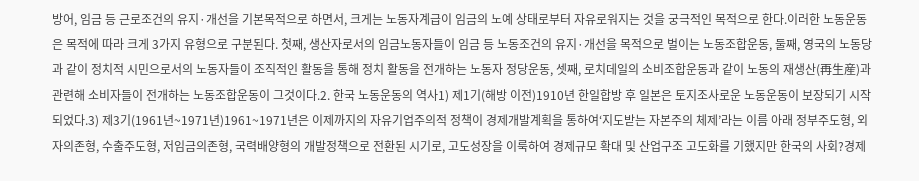방어, 임금 등 근로조건의 유지·개선을 기본목적으로 하면서, 크게는 노동자계급이 임금의 노예 상태로부터 자유로워지는 것을 궁극적인 목적으로 한다.이러한 노동운동은 목적에 따라 크게 3가지 유형으로 구분된다. 첫째, 생산자로서의 임금노동자들이 임금 등 노동조건의 유지·개선을 목적으로 벌이는 노동조합운동, 둘째, 영국의 노동당과 같이 정치적 시민으로서의 노동자들이 조직적인 활동을 통해 정치 활동을 전개하는 노동자 정당운동, 셋째, 로치데일의 소비조합운동과 같이 노동의 재생산(再生産)과 관련해 소비자들이 전개하는 노동조합운동이 그것이다.2. 한국 노동운동의 역사1) 제1기(해방 이전)1910년 한일합방 후 일본은 토지조사로운 노동운동이 보장되기 시작되었다.3) 제3기(1961년~1971년)1961~1971년은 이제까지의 자유기업주의적 정책이 경제개발계획을 통하여‘지도받는 자본주의 체제’라는 이름 아래 정부주도형, 외자의존형, 수출주도형, 저임금의존형, 국력배양형의 개발정책으로 전환된 시기로, 고도성장을 이룩하여 경제규모 확대 및 산업구조 고도화를 기했지만 한국의 사회?경제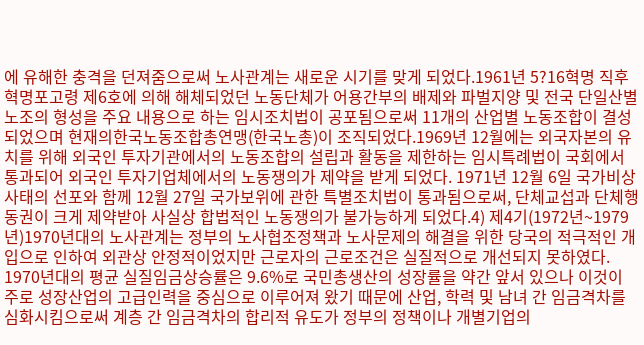에 유해한 충격을 던져줌으로써 노사관계는 새로운 시기를 맞게 되었다.1961년 5?16혁명 직후 혁명포고령 제6호에 의해 해체되었던 노동단체가 어용간부의 배제와 파벌지양 및 전국 단일산별노조의 형성을 주요 내용으로 하는 임시조치법이 공포됨으로써 11개의 산업별 노동조합이 결성되었으며 현재의한국노동조합총연맹(한국노총)이 조직되었다.1969년 12월에는 외국자본의 유치를 위해 외국인 투자기관에서의 노동조합의 설립과 활동을 제한하는 임시특례법이 국회에서 통과되어 외국인 투자기업체에서의 노동쟁의가 제약을 받게 되었다. 1971년 12월 6일 국가비상사태의 선포와 함께 12월 27일 국가보위에 관한 특별조치법이 통과됨으로써, 단체교섭과 단체행동권이 크게 제약받아 사실상 합법적인 노동쟁의가 불가능하게 되었다.4) 제4기(1972년~1979년)1970년대의 노사관계는 정부의 노사협조정책과 노사문제의 해결을 위한 당국의 적극적인 개입으로 인하여 외관상 안정적이었지만 근로자의 근로조건은 실질적으로 개선되지 못하였다. 1970년대의 평균 실질임금상승률은 9.6%로 국민총생산의 성장률을 약간 앞서 있으나 이것이 주로 성장산업의 고급인력을 중심으로 이루어져 왔기 때문에 산업, 학력 및 남녀 간 임금격차를 심화시킴으로써 계층 간 임금격차의 합리적 유도가 정부의 정책이나 개별기업의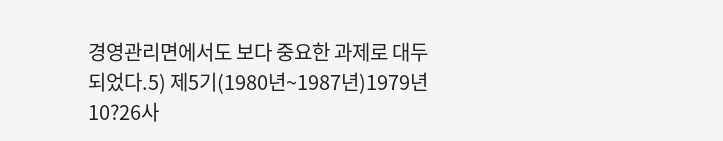경영관리면에서도 보다 중요한 과제로 대두되었다.5) 제5기(1980년~1987년)1979년 10?26사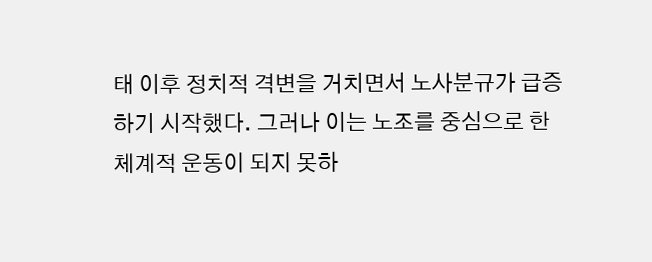태 이후 정치적 격변을 거치면서 노사분규가 급증하기 시작했다. 그러나 이는 노조를 중심으로 한 체계적 운동이 되지 못하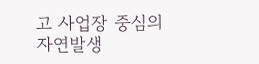고 사업장 중심의 자연발생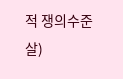적 쟁의수준살)